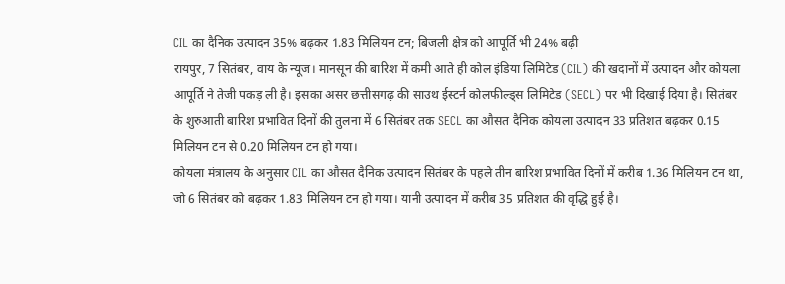CIL का दैनिक उत्पादन 35% बढ़कर 1.83 मिलियन टन; बिजली क्षेत्र को आपूर्ति भी 24% बढ़ी
रायपुर, 7 सितंबर, वाय के न्यूज। मानसून की बारिश में कमी आते ही कोल इंडिया लिमिटेड (CIL) की खदानों में उत्पादन और कोयला आपूर्ति ने तेजी पकड़ ली है। इसका असर छत्तीसगढ़ की साउथ ईस्टर्न कोलफील्ड्स लिमिटेड (SECL) पर भी दिखाई दिया है। सितंबर के शुरुआती बारिश प्रभावित दिनों की तुलना में 6 सितंबर तक SECL का औसत दैनिक कोयला उत्पादन 33 प्रतिशत बढ़कर 0.15 मिलियन टन से 0.20 मिलियन टन हो गया।
कोयला मंत्रालय के अनुसार CIL का औसत दैनिक उत्पादन सितंबर के पहले तीन बारिश प्रभावित दिनों में करीब 1.36 मिलियन टन था, जो 6 सितंबर को बढ़कर 1.83 मिलियन टन हो गया। यानी उत्पादन में करीब 35 प्रतिशत की वृद्धि हुई है।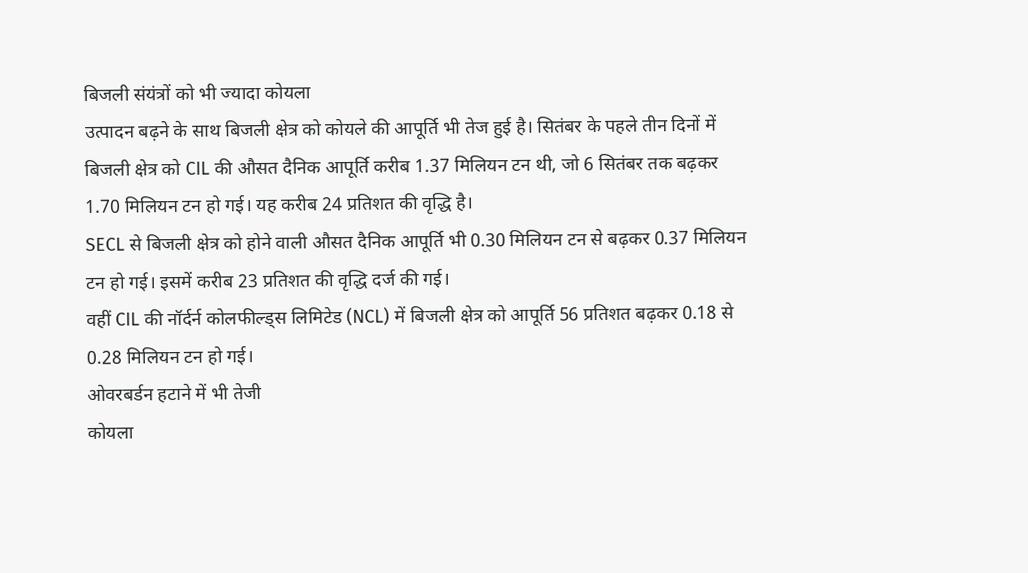बिजली संयंत्रों को भी ज्यादा कोयला
उत्पादन बढ़ने के साथ बिजली क्षेत्र को कोयले की आपूर्ति भी तेज हुई है। सितंबर के पहले तीन दिनों में बिजली क्षेत्र को CIL की औसत दैनिक आपूर्ति करीब 1.37 मिलियन टन थी, जो 6 सितंबर तक बढ़कर 1.70 मिलियन टन हो गई। यह करीब 24 प्रतिशत की वृद्धि है।
SECL से बिजली क्षेत्र को होने वाली औसत दैनिक आपूर्ति भी 0.30 मिलियन टन से बढ़कर 0.37 मिलियन टन हो गई। इसमें करीब 23 प्रतिशत की वृद्धि दर्ज की गई।
वहीं CIL की नॉर्दर्न कोलफील्ड्स लिमिटेड (NCL) में बिजली क्षेत्र को आपूर्ति 56 प्रतिशत बढ़कर 0.18 से 0.28 मिलियन टन हो गई।
ओवरबर्डन हटाने में भी तेजी
कोयला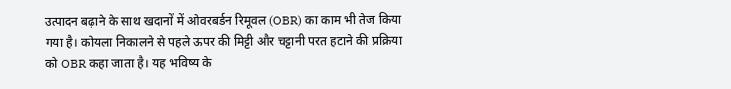उत्पादन बढ़ाने के साथ खदानों में ओवरबर्डन रिमूवल (OBR) का काम भी तेज किया गया है। कोयला निकालने से पहले ऊपर की मिट्टी और चट्टानी परत हटाने की प्रक्रिया को OBR कहा जाता है। यह भविष्य के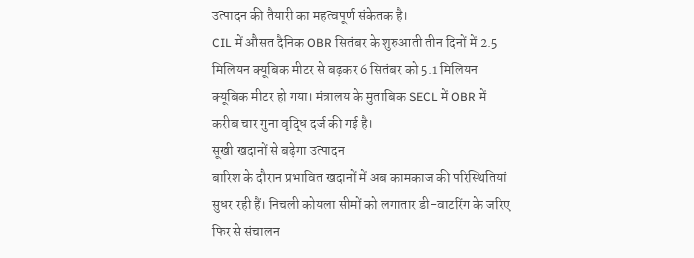उत्पादन की तैयारी का महत्वपूर्ण संकेतक है।
CIL में औसत दैनिक OBR सितंबर के शुरुआती तीन दिनों में 2.5 मिलियन क्यूबिक मीटर से बढ़कर 6 सितंबर को 5.1 मिलियन क्यूबिक मीटर हो गया। मंत्रालय के मुताबिक SECL में OBR में करीब चार गुना वृद्धि दर्ज की गई है।
सूखी खदानों से बढ़ेगा उत्पादन
बारिश के दौरान प्रभावित खदानों में अब कामकाज की परिस्थितियां सुधर रही हैं। निचली कोयला सीमों को लगातार डी-वाटरिंग के जरिए फिर से संचालन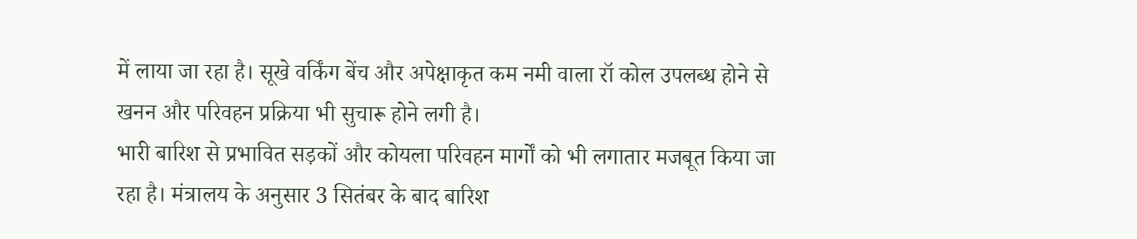में लाया जा रहा है। सूखे वर्किंग बेंच और अपेक्षाकृत कम नमी वाला रॉ कोल उपलब्ध होने से खनन और परिवहन प्रक्रिया भी सुचारू होने लगी है।
भारी बारिश से प्रभावित सड़कों और कोयला परिवहन मार्गों को भी लगातार मजबूत किया जा रहा है। मंत्रालय के अनुसार 3 सितंबर के बाद बारिश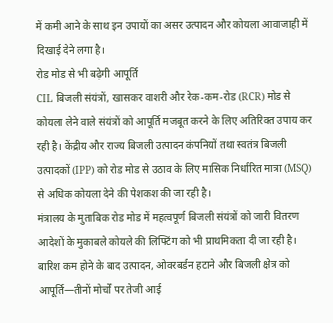में कमी आने के साथ इन उपायों का असर उत्पादन और कोयला आवाजाही में दिखाई देने लगा है।
रोड मोड से भी बढ़ेगी आपूर्ति
CIL बिजली संयंत्रों, खासकर वाशरी और रेक-कम-रोड (RCR) मोड से कोयला लेने वाले संयंत्रों को आपूर्ति मजबूत करने के लिए अतिरिक्त उपाय कर रही है। केंद्रीय और राज्य बिजली उत्पादन कंपनियों तथा स्वतंत्र बिजली उत्पादकों (IPP) को रोड मोड से उठाव के लिए मासिक निर्धारित मात्रा (MSQ) से अधिक कोयला देने की पेशकश की जा रही है।
मंत्रालय के मुताबिक रोड मोड में महत्वपूर्ण बिजली संयंत्रों को जारी वितरण आदेशों के मुकाबले कोयले की लिफ्टिंग को भी प्राथमिकता दी जा रही है।
बारिश कम होने के बाद उत्पादन, ओवरबर्डन हटाने और बिजली क्षेत्र को आपूर्ति—तीनों मोर्चों पर तेजी आई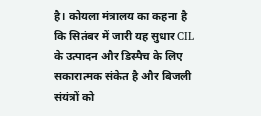है। कोयला मंत्रालय का कहना है कि सितंबर में जारी यह सुधार CIL के उत्पादन और डिस्पैच के लिए सकारात्मक संकेत है और बिजली संयंत्रों को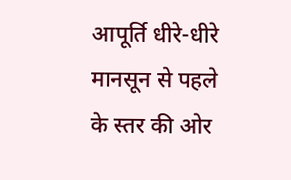आपूर्ति धीरे-धीरे मानसून से पहले के स्तर की ओर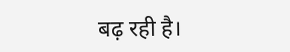बढ़ रही है।